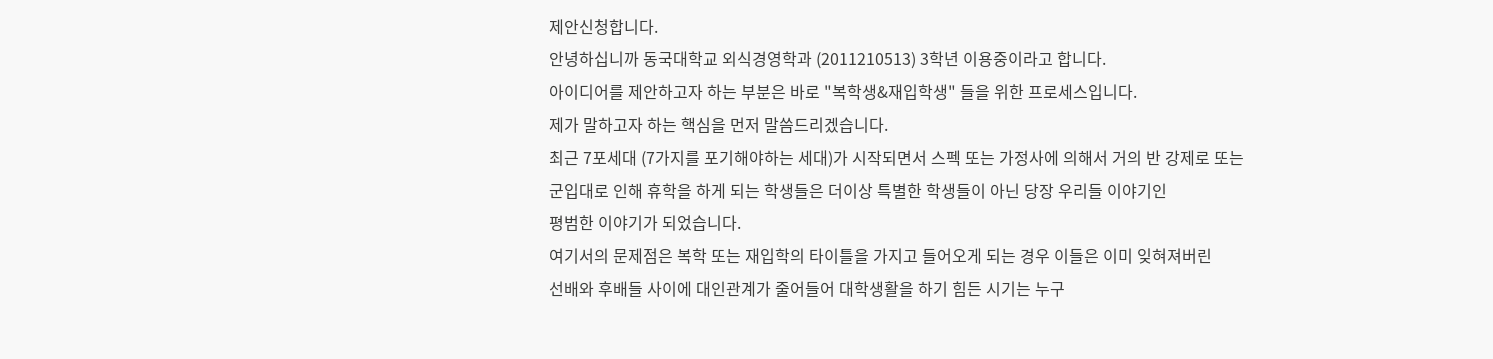제안신청합니다.
안녕하십니까 동국대학교 외식경영학과 (2011210513) 3학년 이용중이라고 합니다.
아이디어를 제안하고자 하는 부분은 바로 "복학생&재입학생" 들을 위한 프로세스입니다.
제가 말하고자 하는 핵심을 먼저 말씀드리겠습니다.
최근 7포세대 (7가지를 포기해야하는 세대)가 시작되면서 스펙 또는 가정사에 의해서 거의 반 강제로 또는
군입대로 인해 휴학을 하게 되는 학생들은 더이상 특별한 학생들이 아닌 당장 우리들 이야기인
평범한 이야기가 되었습니다.
여기서의 문제점은 복학 또는 재입학의 타이틀을 가지고 들어오게 되는 경우 이들은 이미 잊혀져버린
선배와 후배들 사이에 대인관계가 줄어들어 대학생활을 하기 힘든 시기는 누구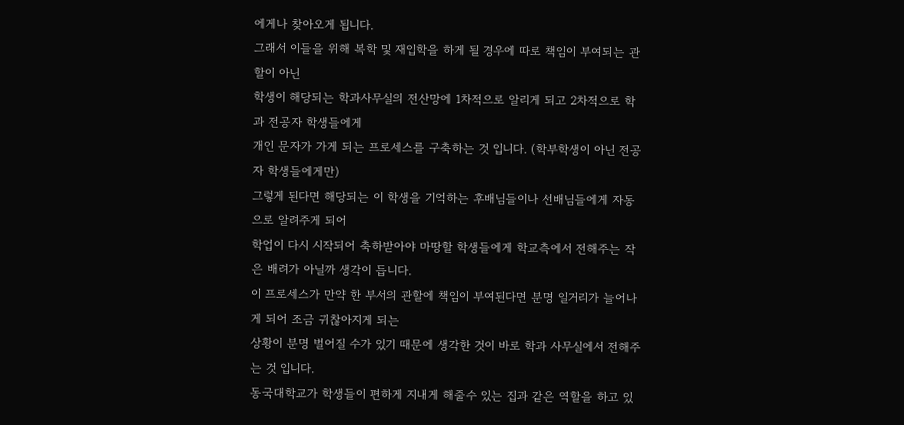에게나 찾아오게 됩니다.
그래서 이들을 위해 복학 및 재입학을 하게 될 경우에 따로 책임이 부여되는 관할이 아닌
학생이 해당되는 학과사무실의 전산망에 1차적으로 알리게 되고 2차적으로 학과 전공자 학생들에게
개인 문자가 가게 되는 프로세스를 구축하는 것 입니다. (학부학생이 아닌 전공자 학생들에게만)
그렇게 된다면 해당되는 이 학생을 기억하는 후배님들이나 선배님들에게 자동으로 알려주게 되어
학업이 다시 시작되어 축하받아야 마땅할 학생들에게 학교측에서 전해주는 작은 배려가 아닐까 생각이 듭니다.
이 프로세스가 만약 한 부서의 관할에 책임이 부여된다면 분명 일거리가 늘어나게 되어 조금 귀찮아지게 되는
상황이 분명 벌어질 수가 있기 때문에 생각한 것이 바로 학과 사무실에서 전해주는 것 입니다.
동국대학교가 학생들이 편하게 지내게 해줄수 있는 집과 같은 역할을 하고 있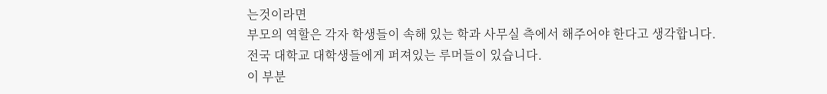는것이라면
부모의 역할은 각자 학생들이 속해 있는 학과 사무실 측에서 해주어야 한다고 생각합니다.
전국 대학교 대학생들에게 퍼져있는 루머들이 있습니다.
이 부분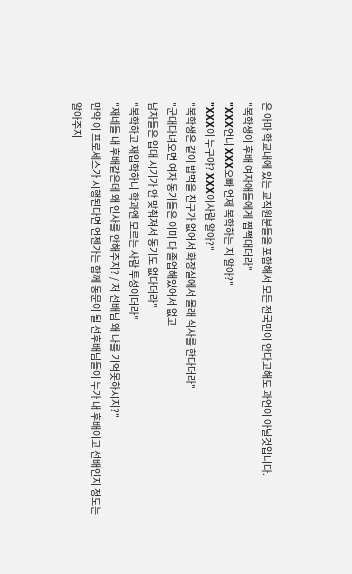은 아마 학교내에 있는 교직원분들을 포함해서 모든 전국민이 안다고해도 과언이 아닐것입니다.
"복학생이 후배 여자애들에게 찝쩍대더라"
"XXX언니 XXX오빠 언제 복학하는 지 알아?"
"XXX이 누구야? XXX이사람 알아?"
"복학생은 같이 밥먹을 친구가 없어서 화장실에서 몰래 식사를 한다더라"
"군대다녀오면 여자 동기들은 이미 다 졸업해있어서 없고
남자들은 입대 시기가 안 맞춰져서 동기도 없다더라"
"복학하고 재입학하니 학과엔 모르는 사람 투성이더라"
"재네들 내 후배같은데 왜 인사를 안해주지? / 저 선배님 왜 나를 기억못하시지?"
만약 이 프로세스가 시행된다면 언젠가는 함께 동문이 될 선후배님들이 누가 내 후배이고 선배인지 정도는
알아주지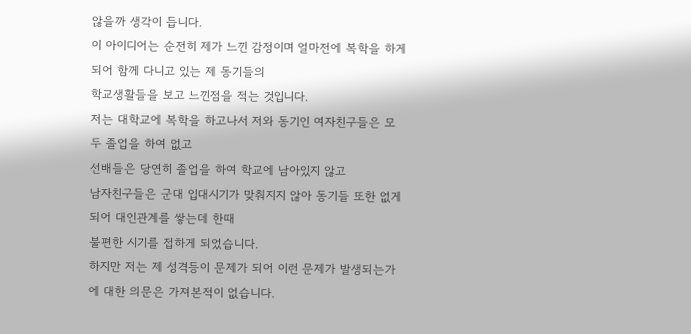않을까 생각이 듭니다.
이 아이디어는 순전히 제가 느낀 감정이며 얼마전에 복학을 하게되어 함께 다니고 있는 제 동기들의
학교생활들을 보고 느낀점을 적는 것입니다.
저는 대학교에 복학을 하고나서 저와 동기인 여자친구들은 모두 졸업을 하여 없고
선배들은 당연히 졸업을 하여 학교에 남아있지 않고
남자친구들은 군대 입대시기가 맞춰지지 않아 동기들 또한 없게되어 대인관계를 쌓는데 한때
불편한 시기를 접하게 되었습니다.
하지만 저는 제 성격등이 문제가 되어 이런 문제가 발생되는가에 대한 의문은 가져본적이 없습니다.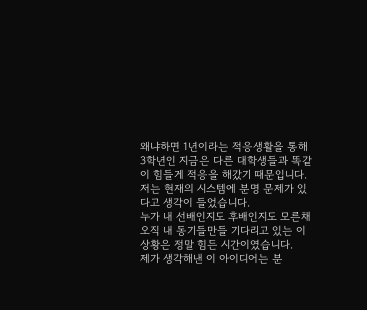왜냐하면 1년이라는 적응생활을 통해 3학년인 지금은 다른 대학생들과 똑같이 힘들게 적응을 해갔기 때문입니다.
저는 현재의 시스템에 분명 문제가 있다고 생각이 들었습니다.
누가 내 선배인지도 후배인지도 모른채 오직 내 동기들만들 기다리고 있는 이 상황은 정말 힘든 시간이였습니다.
제가 생각해낸 이 아이디어는 분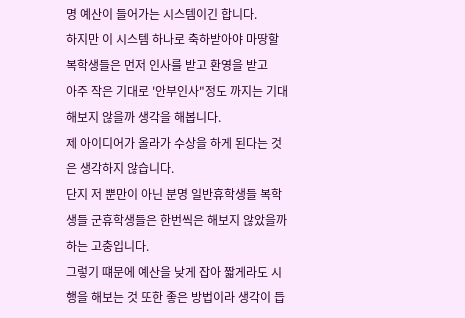명 예산이 들어가는 시스템이긴 합니다.
하지만 이 시스템 하나로 축하받아야 마땅할 복학생들은 먼저 인사를 받고 환영을 받고
아주 작은 기대로 '안부인사"정도 까지는 기대해보지 않을까 생각을 해봅니다.
제 아이디어가 올라가 수상을 하게 된다는 것은 생각하지 않습니다.
단지 저 뿐만이 아닌 분명 일반휴학생들 복학생들 군휴학생들은 한번씩은 해보지 않았을까하는 고충입니다.
그렇기 떄문에 예산을 낮게 잡아 짧게라도 시행을 해보는 것 또한 좋은 방법이라 생각이 듭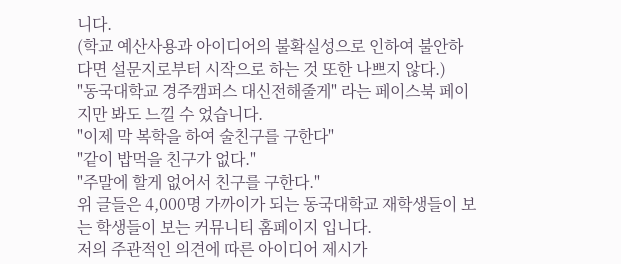니다.
(학교 예산사용과 아이디어의 불확실성으로 인하여 불안하다면 설문지로부터 시작으로 하는 것 또한 나쁘지 않다.)
"동국대학교 경주캠퍼스 대신전해줄게" 라는 페이스북 페이지만 봐도 느낄 수 었습니다.
"이제 막 복학을 하여 술친구를 구한다"
"같이 밥먹을 친구가 없다."
"주말에 할게 없어서 친구를 구한다."
위 글들은 4,000명 가까이가 되는 동국대학교 재학생들이 보는 학생들이 보는 커뮤니티 홈페이지 입니다.
저의 주관적인 의견에 따른 아이디어 제시가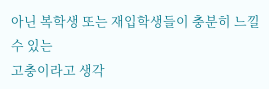아닌 복학생 또는 재입학생들이 충분히 느낄수 있는
고충이라고 생각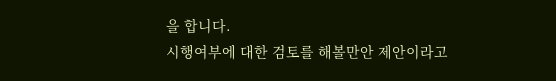을 합니다.
시행여부에 대한 검토를 해볼만안 제안이라고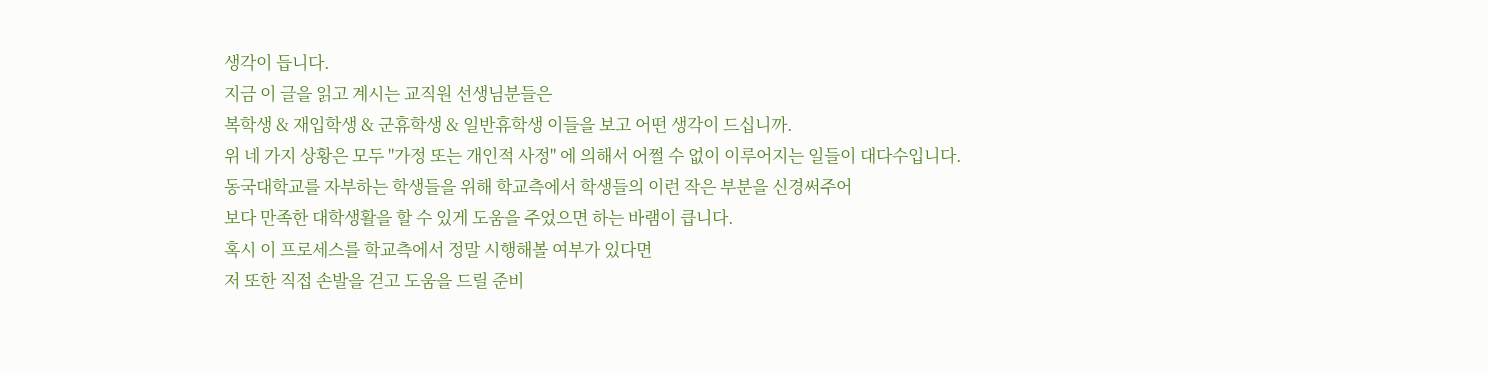생각이 듭니다.
지금 이 글을 읽고 계시는 교직원 선생님분들은
복학생 & 재입학생 & 군휴학생 & 일반휴학생 이들을 보고 어떤 생각이 드십니까.
위 네 가지 상황은 모두 "가정 또는 개인적 사정" 에 의해서 어쩔 수 없이 이루어지는 일들이 대다수입니다.
동국대학교를 자부하는 학생들을 위해 학교측에서 학생들의 이런 작은 부분을 신경써주어
보다 만족한 대학생활을 할 수 있게 도움을 주었으면 하는 바램이 큽니다.
혹시 이 프로세스를 학교측에서 정말 시행해볼 여부가 있다면
저 또한 직접 손발을 걷고 도움을 드릴 준비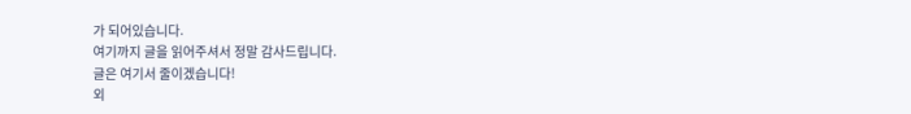가 되어있습니다.
여기까지 글을 읽어주셔서 정말 감사드립니다.
글은 여기서 줄이겠습니다!
외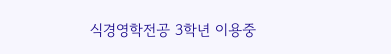식경영학전공 3학년 이용중